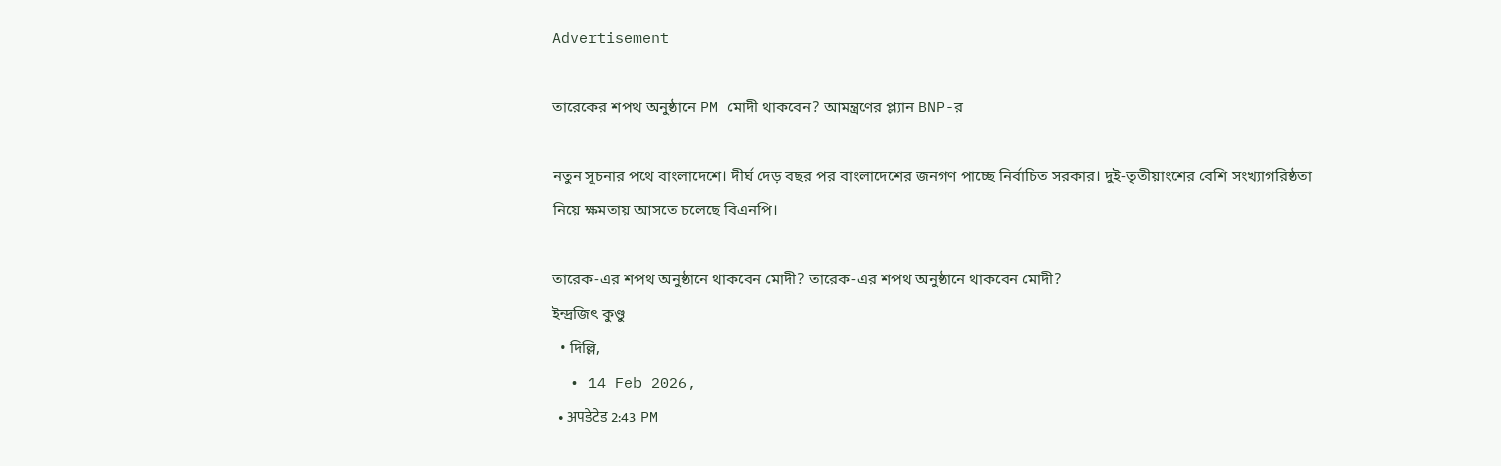Advertisement

তারেকের শপথ অনুষ্ঠানে PM মোদী থাকবেন? আমন্ত্রণের প্ল্যান BNP-র

নতুন সূচনার পথে বাংলাদেশে। দীর্ঘ দেড় বছর পর বাংলাদেশের জনগণ পাচ্ছে নির্বাচিত সরকার। দুই-তৃতীয়াংশের বেশি সংখ্যাগরিষ্ঠতা নিয়ে ক্ষমতায় আসতে চলেছে বিএনপি।

তারেক-এর শপথ অনুষ্ঠানে থাকবেন মোদী? তারেক-এর শপথ অনুষ্ঠানে থাকবেন মোদী?
ইন্দ্রজিৎ কুণ্ডু
  • দিল্লি,
  • 14 Feb 2026,
  • अपडेटेड 2:43 PM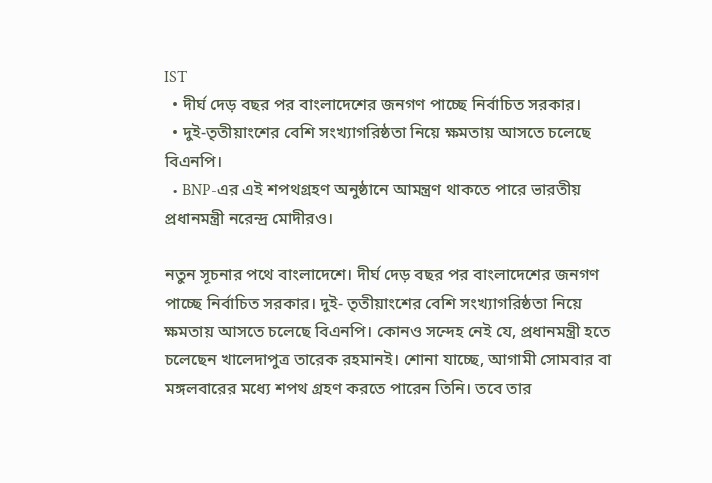IST
  • দীর্ঘ দেড় বছর পর বাংলাদেশের জনগণ পাচ্ছে নির্বাচিত সরকার।
  • দুই-তৃতীয়াংশের বেশি সংখ্যাগরিষ্ঠতা নিয়ে ক্ষমতায় আসতে চলেছে বিএনপি।
  • BNP-এর এই শপথগ্রহণ অনুষ্ঠানে আমন্ত্রণ থাকতে পারে ভারতীয় প্রধানমন্ত্রী নরেন্দ্র মোদীরও।

নতুন সূচনার পথে বাংলাদেশে। দীর্ঘ দেড় বছর পর বাংলাদেশের জনগণ পাচ্ছে নির্বাচিত সরকার। দুই- তৃতীয়াংশের বেশি সংখ্যাগরিষ্ঠতা নিয়ে ক্ষমতায় আসতে চলেছে বিএনপি। কোনও সন্দেহ নেই যে, প্রধানমন্ত্রী হতে চলেছেন খালেদাপুত্র তারেক রহমানই। শোনা যাচ্ছে, আগামী সোমবার বা মঙ্গলবারের মধ্যে শপথ গ্রহণ করতে পারেন তিনি। তবে তার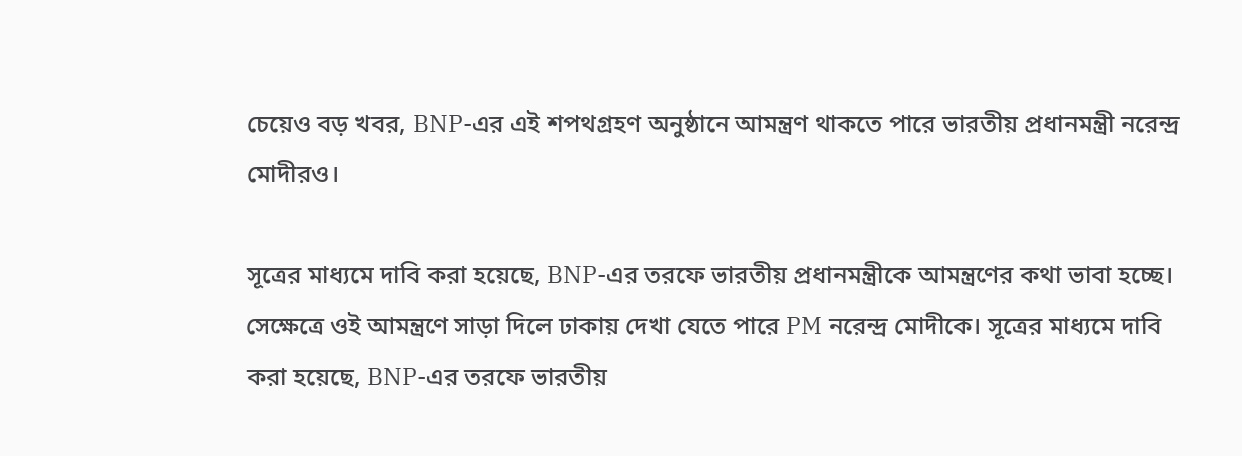চেয়েও বড় খবর, BNP-এর এই শপথগ্রহণ অনুষ্ঠানে আমন্ত্রণ থাকতে পারে ভারতীয় প্রধানমন্ত্রী নরেন্দ্র মোদীরও।

সূত্রের মাধ্যমে দাবি করা হয়েছে, BNP-এর তরফে ভারতীয় প্রধানমন্ত্রীকে আমন্ত্রণের কথা ভাবা হচ্ছে। সেক্ষেত্রে ওই আমন্ত্রণে সাড়া দিলে ঢাকায় দেখা যেতে পারে PM নরেন্দ্র মোদীকে। সূত্রের মাধ্যমে দাবি করা হয়েছে, BNP-এর তরফে ভারতীয়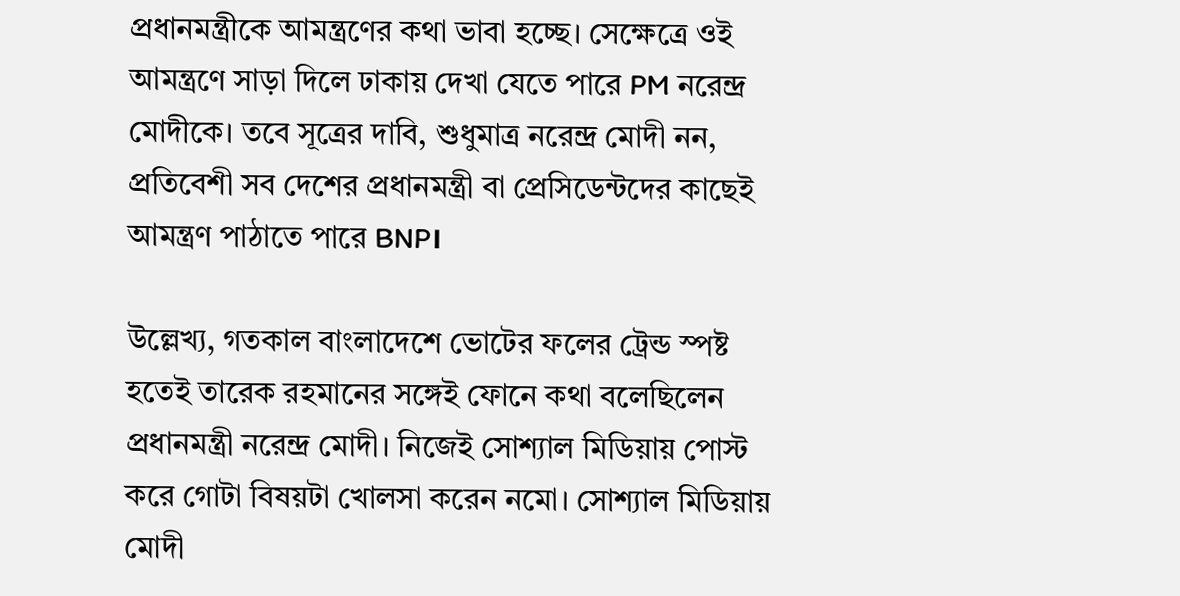প্রধানমন্ত্রীকে আমন্ত্রণের কথা ভাবা হচ্ছে। সেক্ষেত্রে ওই আমন্ত্রণে সাড়া দিলে ঢাকায় দেখা যেতে পারে PM নরেন্দ্র মোদীকে। তবে সূত্রের দাবি, শুধুমাত্র নরেন্দ্র মোদী নন, প্রতিবেশী সব দেশের প্রধানমন্ত্রী বা প্রেসিডেন্টদের কাছেই আমন্ত্রণ পাঠাতে পারে BNP।

উল্লেখ্য, গতকাল বাংলাদেশে ভোটের ফলের ট্রেন্ড স্পষ্ট হতেই তারেক রহমানের সঙ্গেই ফোনে কথা বলেছিলেন প্রধানমন্ত্রী নরেন্দ্র মোদী। নিজেই সোশ্যাল মিডিয়ায় পোস্ট করে গোটা বিষয়টা খোলসা করেন নমো। সোশ্যাল মিডিয়ায় মোদী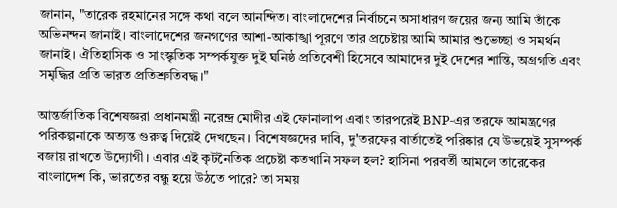জানান, "তারেক রহমানের সঙ্গে কথা বলে আনন্দিত। বাংলাদেশের নির্বাচনে অসাধারণ জয়ের জন্য আমি তাঁকে অভিনন্দন জানাই। বাংলাদেশের জনগণের আশা-আকাঙ্খা পূরণে তার প্রচেষ্টায় আমি আমার শুভেচ্ছা ও সমর্থন জানাই। ঐতিহাসিক ও সাংস্কৃতিক সম্পর্কযুক্ত দুই ঘনিষ্ঠ প্রতিবেশী হিসেবে আমাদের দুই দেশের শান্তি, অগ্রগতি এবং সমৃদ্ধির প্রতি ভারত প্রতিশ্রুতিবদ্ধ।"

আন্তর্জাতিক বিশেষজ্ঞরা প্রধানমন্ত্রী নরেন্দ্র মোদীর এই ফোনালাপ এবাং তারপরেই BNP-এর তরফে আমন্ত্রণের পরিকল্পনাকে অত্যন্ত গুরুত্ব দিয়েই দেখছেন। বিশেষজ্ঞদের দাবি, দু'তরফের বার্তাতেই পরিষ্কার যে উভয়েই সুসম্পর্ক বজায় রাখতে উদ্যোগী। এবার এই কৃটনৈতিক প্রচেষ্টা কতখানি সফল হল? হাসিনা পরবর্তী আমলে তারেকের বাংলাদেশ কি, ভারতের বন্ধু হয়ে উঠতে পারে? তা সময়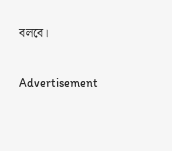বলবে।


Advertisement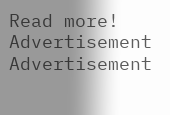Read more!
Advertisement
Advertisement